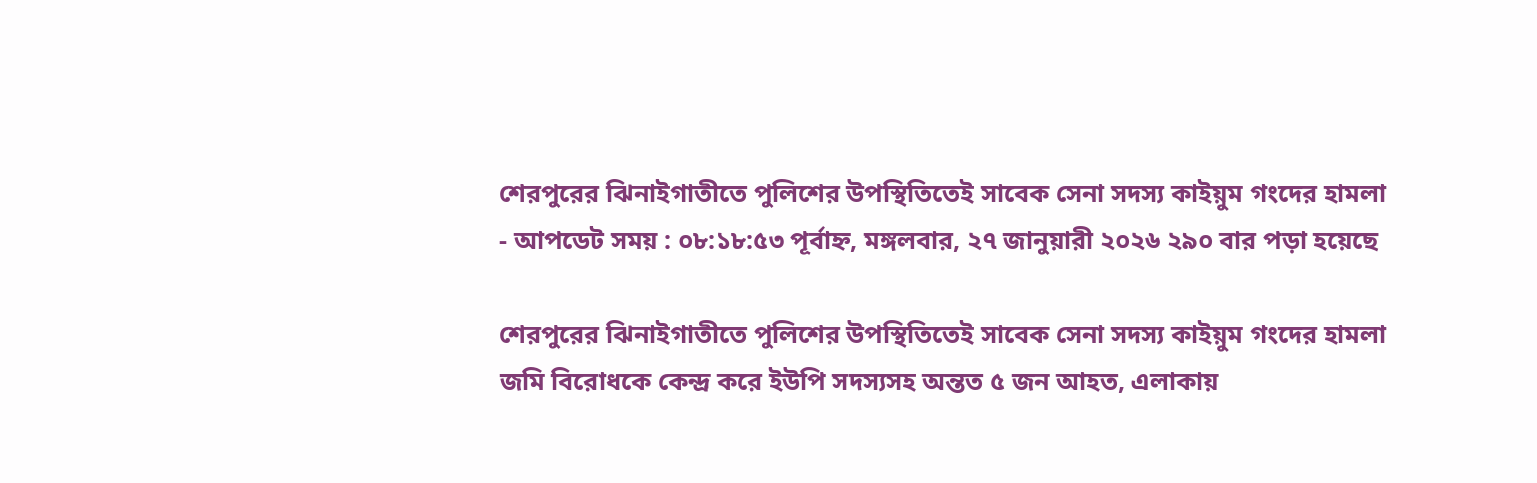শেরপুরের ঝিনাইগাতীতে পুলিশের উপস্থিতিতেই সাবেক সেনা সদস্য কাইয়ুম গংদের হামলা
- আপডেট সময় : ০৮:১৮:৫৩ পূর্বাহ্ন, মঙ্গলবার, ২৭ জানুয়ারী ২০২৬ ২৯০ বার পড়া হয়েছে

শেরপুরের ঝিনাইগাতীতে পুলিশের উপস্থিতিতেই সাবেক সেনা সদস্য কাইয়ুম গংদের হামলা
জমি বিরোধকে কেন্দ্র করে ইউপি সদস্যসহ অন্তত ৫ জন আহত, এলাকায়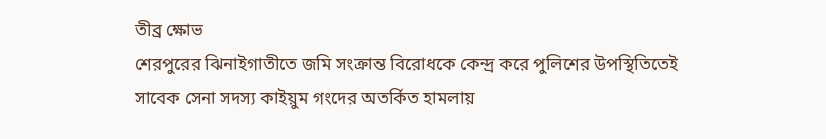তীব্র ক্ষোভ
শেরপুরের ঝিনাইগাতীতে জমি সংক্রান্ত বিরোধকে কেন্দ্র করে পুলিশের উপস্থিতিতেই সাবেক সেনা সদস্য কাইয়ুম গংদের অতর্কিত হামলায়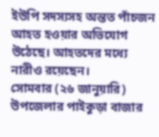ইউপি সদস্যসহ অন্তত পাঁচজন আহত হওয়ার অভিযোগ উঠেছে। আহতদের মধ্যে নারীও রয়েছেন।
সোমবার (২৬ জানুয়ারি) উপজেলার পাইকুড়া বাজার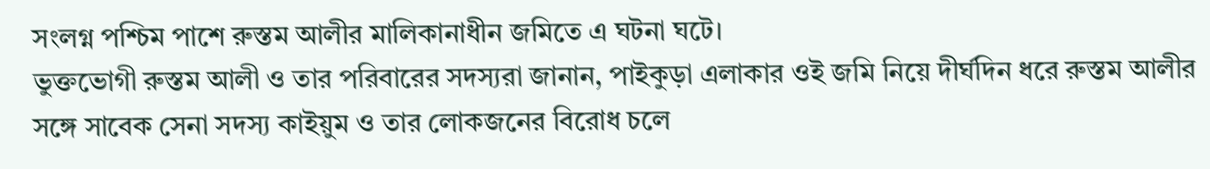সংলগ্ন পশ্চিম পাশে রুস্তম আলীর মালিকানাধীন জমিতে এ ঘটনা ঘটে।
ভুক্তভোগী রুস্তম আলী ও তার পরিবারের সদস্যরা জানান, পাইকুড়া এলাকার ওই জমি নিয়ে দীর্ঘদিন ধরে রুস্তম আলীর সঙ্গে সাবেক সেনা সদস্য কাইয়ুম ও তার লোকজনের বিরোধ চলে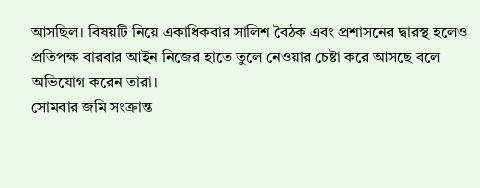আসছিল। বিষয়টি নিয়ে একাধিকবার সালিশ বৈঠক এবং প্রশাসনের দ্বারস্থ হলেও প্রতিপক্ষ বারবার আইন নিজের হাতে তুলে নেওয়ার চেষ্টা করে আসছে বলে অভিযোগ করেন তারা।
সোমবার জমি সংক্রান্ত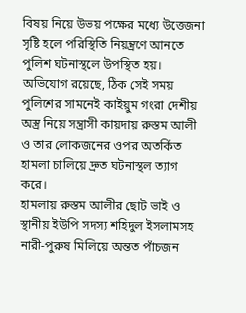বিষয় নিয়ে উভয় পক্ষের মধ্যে উত্তেজনা সৃষ্টি হলে পরিস্থিতি নিয়ন্ত্রণে আনতে পুলিশ ঘটনাস্থলে উপস্থিত হয়। অভিযোগ রয়েছে, ঠিক সেই সময় পুলিশের সামনেই কাইয়ুম গংরা দেশীয় অস্ত্র নিয়ে সন্ত্রাসী কায়দায় রুস্তম আলী ও তার লোকজনের ওপর অতর্কিত হামলা চালিয়ে দ্রুত ঘটনাস্থল ত্যাগ করে।
হামলায় রুস্তম আলীর ছোট ভাই ও স্থানীয় ইউপি সদস্য শহিদুল ইসলামসহ নারী-পুরুষ মিলিয়ে অন্তত পাঁচজন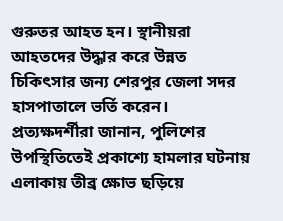গুরুতর আহত হন। স্থানীয়রা আহতদের উদ্ধার করে উন্নত চিকিৎসার জন্য শেরপুর জেলা সদর হাসপাতালে ভর্তি করেন।
প্রত্যক্ষদর্শীরা জানান, পুলিশের উপস্থিতিতেই প্রকাশ্যে হামলার ঘটনায় এলাকায় তীব্র ক্ষোভ ছড়িয়ে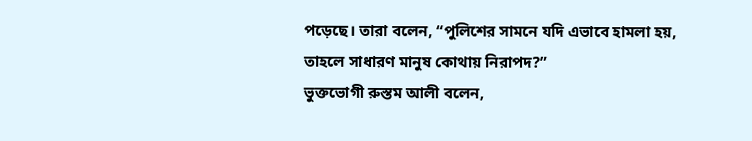পড়েছে। তারা বলেন, “পুলিশের সামনে যদি এভাবে হামলা হয়, তাহলে সাধারণ মানুষ কোথায় নিরাপদ?”
ভুক্তভোগী রুস্তম আলী বলেন,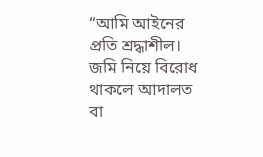“আমি আইনের প্রতি শ্রদ্ধাশীল। জমি নিয়ে বিরোধ থাকলে আদালত বা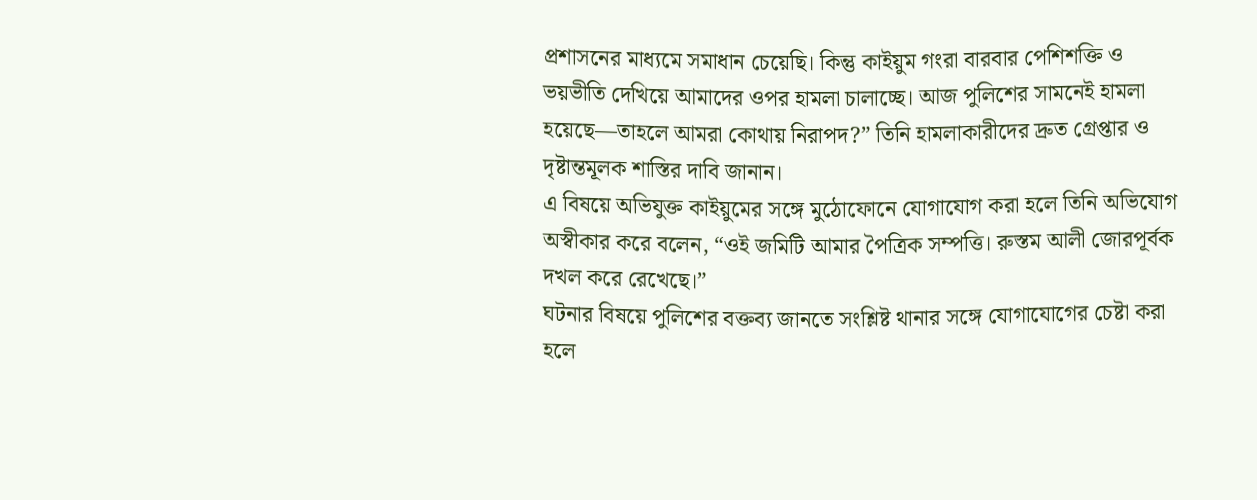প্রশাসনের মাধ্যমে সমাধান চেয়েছি। কিন্তু কাইয়ুম গংরা বারবার পেশিশক্তি ও ভয়ভীতি দেখিয়ে আমাদের ওপর হামলা চালাচ্ছে। আজ পুলিশের সামনেই হামলা হয়েছে—তাহলে আমরা কোথায় নিরাপদ?” তিনি হামলাকারীদের দ্রুত গ্রেপ্তার ও দৃষ্টান্তমূলক শাস্তির দাবি জানান।
এ বিষয়ে অভিযুক্ত কাইয়ুমের সঙ্গে মুঠোফোনে যোগাযোগ করা হলে তিনি অভিযোগ অস্বীকার করে বলেন, “ওই জমিটি আমার পৈত্রিক সম্পত্তি। রুস্তম আলী জোরপূর্বক দখল করে রেখেছে।”
ঘটনার বিষয়ে পুলিশের বক্তব্য জানতে সংশ্লিষ্ট থানার সঙ্গে যোগাযোগের চেষ্টা করা হলে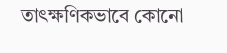তাৎক্ষণিকভাবে কোনো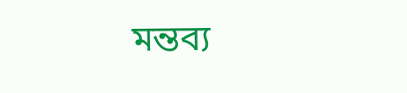মন্তব্য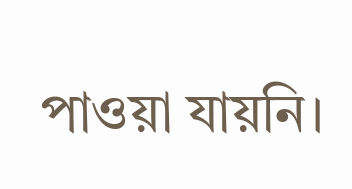পাওয়া যায়নি।